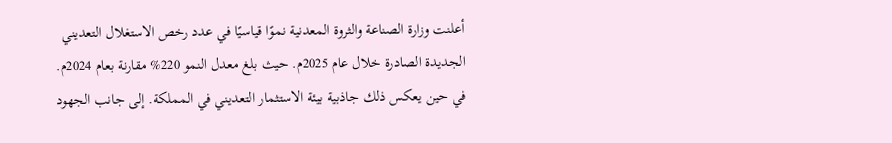أعلنت وزارة الصناعة والثروة المعدنية نموًا قياسيًا في عدد رخص الاستغلال التعديني الجديدة الصادرة خلال عام 2025م. حيث بلغ معدل النمو 220% مقارنة بعام 2024م.
في حين يعكس ذلك جاذبية بيئة الاستثمار التعديني في المملكة. إلى جانب الجهود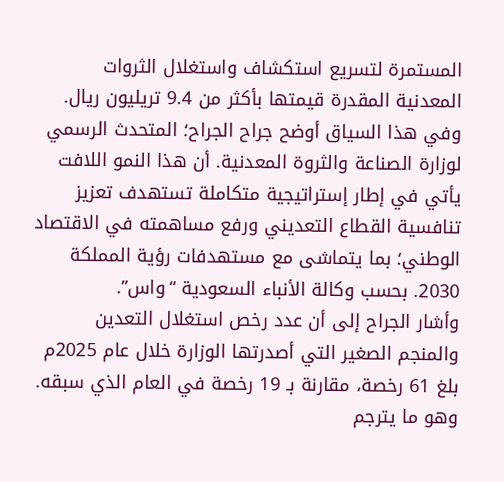المستمرة لتسريع استكشاف واستغلال الثروات المعدنية المقدرة قيمتها بأكثر من 9.4 تريليون ريال.
وفي هذا السياق أوضح جراح الجراح؛ المتحدث الرسمي لوزارة الصناعة والثروة المعدنية. أن هذا النمو اللافت يأتي في إطار إستراتيجية متكاملة تستهدف تعزيز تنافسية القطاع التعديني ورفع مساهمته في الاقتصاد الوطني؛ بما يتماشى مع مستهدفات رؤية المملكة 2030. بحسب وكالة الأنباء السعودية “واس”.
وأشار الجراح إلى أن عدد رخص استغلال التعدين والمنجم الصغير التي أصدرتها الوزارة خلال عام 2025م بلغ 61 رخصة، مقارنة بـ 19 رخصة في العام الذي سبقه. وهو ما يترجم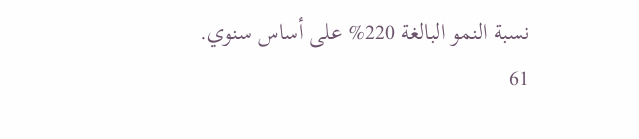نسبة النمو البالغة 220% على أساس سنوي.
61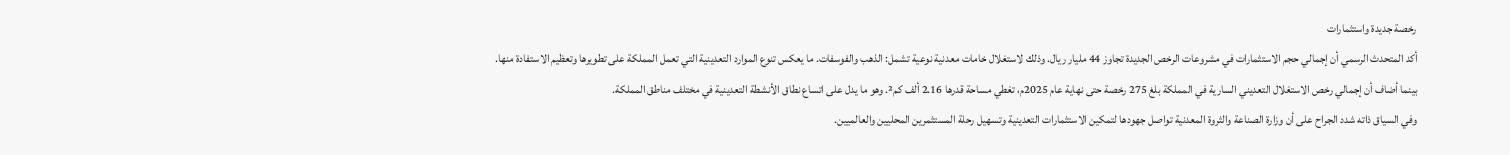رخصة جديدة واستثمارات
أكد المتحدث الرسمي أن إجمالي حجم الاستثمارات في مشروعات الرخص الجديدة تجاوز 44 مليار ريال. وذلك لاستغلال خامات معدنية نوعية تشمل: الذهب والفوسفات. ما يعكس تنوع الموارد التعدينية التي تعمل المملكة على تطويرها وتعظيم الاستفادة منها.
بينما أضاف أن إجمالي رخص الاستغلال التعديني السارية في المملكة بلغ 275 رخصة حتى نهاية عام 2025م، تغطي مساحة قدرها 2.16 ألف كم². وهو ما يدل على اتساع نطاق الأنشطة التعدينية في مختلف مناطق المملكة.
وفي السياق ذاته شدد الجراح على أن وزارة الصناعة والثروة المعدنية تواصل جهودها لتمكين الاستثمارات التعدينية وتسهيل رحلة المستثمرين المحليين والعالميين.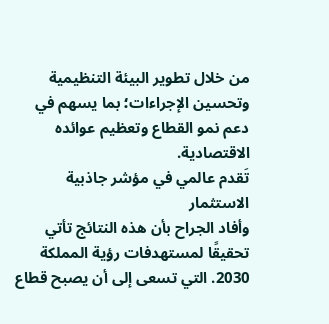من خلال تطوير البيئة التنظيمية وتحسين الإجراءات؛ بما يسهم في دعم نمو القطاع وتعظيم عوائده الاقتصادية.
تَقدم عالمي في مؤشر جاذبية الاستثمار
وأفاد الجراح بأن هذه النتائج تأتي تحقيقًا لمستهدفات رؤية المملكة 2030. التي تسعى إلى أن يصبح قطاع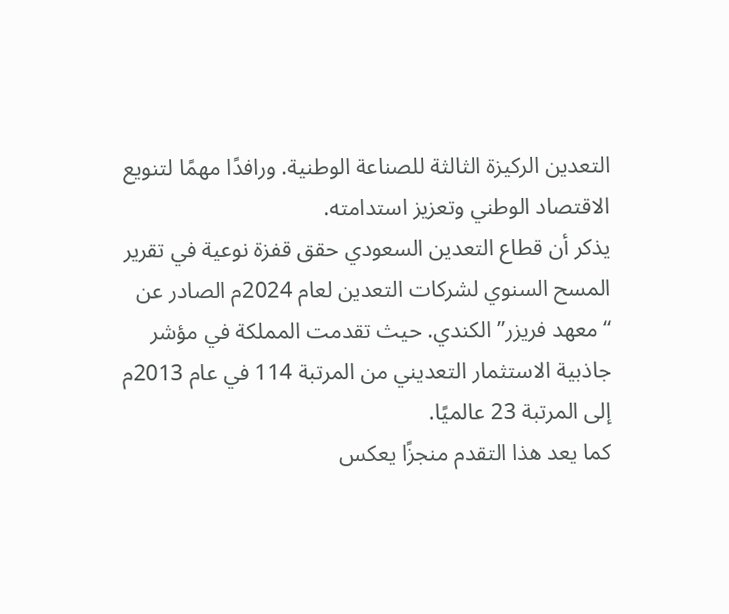التعدين الركيزة الثالثة للصناعة الوطنية. ورافدًا مهمًا لتنويع الاقتصاد الوطني وتعزيز استدامته.
يذكر أن قطاع التعدين السعودي حقق قفزة نوعية في تقرير المسح السنوي لشركات التعدين لعام 2024م الصادر عن “معهد فريزر” الكندي. حيث تقدمت المملكة في مؤشر جاذبية الاستثمار التعديني من المرتبة 114 في عام 2013م إلى المرتبة 23 عالميًا.
كما يعد هذا التقدم منجزًا يعكس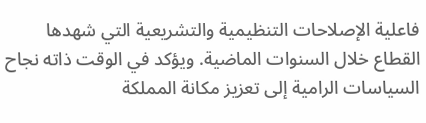فاعلية الإصلاحات التنظيمية والتشريعية التي شهدها القطاع خلال السنوات الماضية. ويؤكد في الوقت ذاته نجاح السياسات الرامية إلى تعزيز مكانة المملكة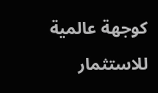كوجهة عالمية للاستثمار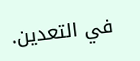في التعدين.